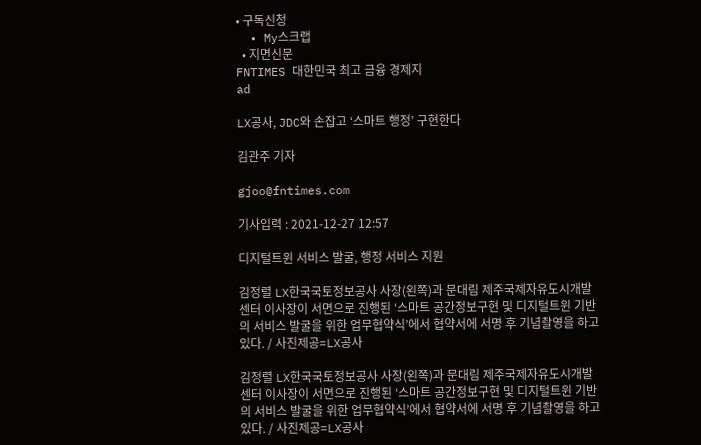• 구독신청
  • My스크랩
  • 지면신문
FNTIMES 대한민국 최고 금융 경제지
ad

LX공사, JDC와 손잡고 ‘스마트 행정’ 구현한다

김관주 기자

gjoo@fntimes.com

기사입력 : 2021-12-27 12:57

디지털트윈 서비스 발굴, 행정 서비스 지원

김정렬 LX한국국토정보공사 사장(왼쪽)과 문대림 제주국제자유도시개발센터 이사장이 서면으로 진행된 ‘스마트 공간정보구현 및 디지털트윈 기반의 서비스 발굴을 위한 업무협약식’에서 협약서에 서명 후 기념촬영을 하고 있다. / 사진제공=LX공사

김정렬 LX한국국토정보공사 사장(왼쪽)과 문대림 제주국제자유도시개발센터 이사장이 서면으로 진행된 ‘스마트 공간정보구현 및 디지털트윈 기반의 서비스 발굴을 위한 업무협약식’에서 협약서에 서명 후 기념촬영을 하고 있다. / 사진제공=LX공사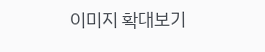이미지 확대보기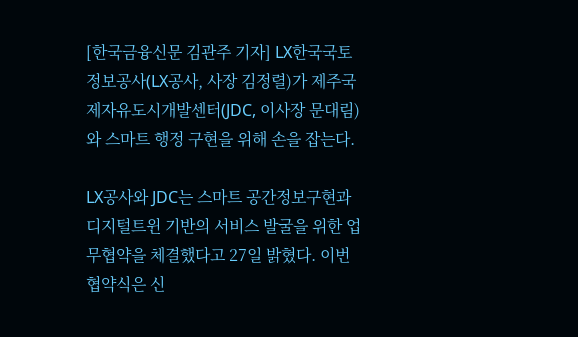[한국금융신문 김관주 기자] LX한국국토정보공사(LX공사, 사장 김정렬)가 제주국제자유도시개발센터(JDC, 이사장 문대림)와 스마트 행정 구현을 위해 손을 잡는다.

LX공사와 JDC는 스마트 공간정보구현과 디지털트윈 기반의 서비스 발굴을 위한 업무협약을 체결했다고 27일 밝혔다. 이번 협약식은 신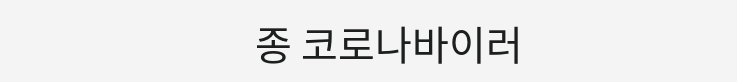종 코로나바이러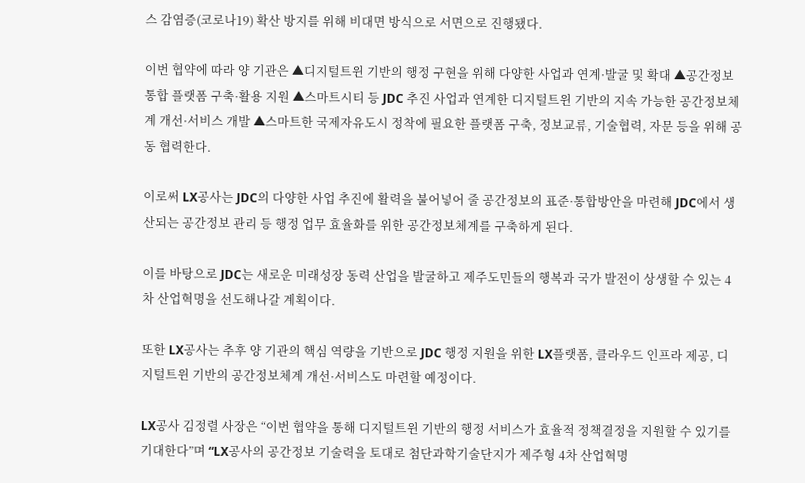스 감염증(코로나19) 확산 방지를 위해 비대면 방식으로 서면으로 진행됐다.

이번 협약에 따라 양 기관은 ▲디지털트윈 기반의 행정 구현을 위해 다양한 사업과 연계·발굴 및 확대 ▲공간정보 통합 플랫폼 구축·활용 지원 ▲스마트시티 등 JDC 추진 사업과 연계한 디지털트윈 기반의 지속 가능한 공간정보체계 개선·서비스 개발 ▲스마트한 국제자유도시 정착에 필요한 플랫폼 구축, 정보교류, 기술협력, 자문 등을 위해 공동 협력한다.

이로써 LX공사는 JDC의 다양한 사업 추진에 활력을 불어넣어 줄 공간정보의 표준·통합방안을 마련해 JDC에서 생산되는 공간정보 관리 등 행정 업무 효율화를 위한 공간정보체계를 구축하게 된다.

이를 바탕으로 JDC는 새로운 미래성장 동력 산업을 발굴하고 제주도민들의 행복과 국가 발전이 상생할 수 있는 4차 산업혁명을 선도해나갈 계획이다.

또한 LX공사는 추후 양 기관의 핵심 역량을 기반으로 JDC 행정 지원을 위한 LX플랫폼, 클라우드 인프라 제공, 디지털트윈 기반의 공간정보체계 개선·서비스도 마련할 예정이다.

LX공사 김정렬 사장은 “이번 협약을 통해 디지털트윈 기반의 행정 서비스가 효율적 정책결정을 지원할 수 있기를 기대한다”며 “LX공사의 공간정보 기술력을 토대로 첨단과학기술단지가 제주형 4차 산업혁명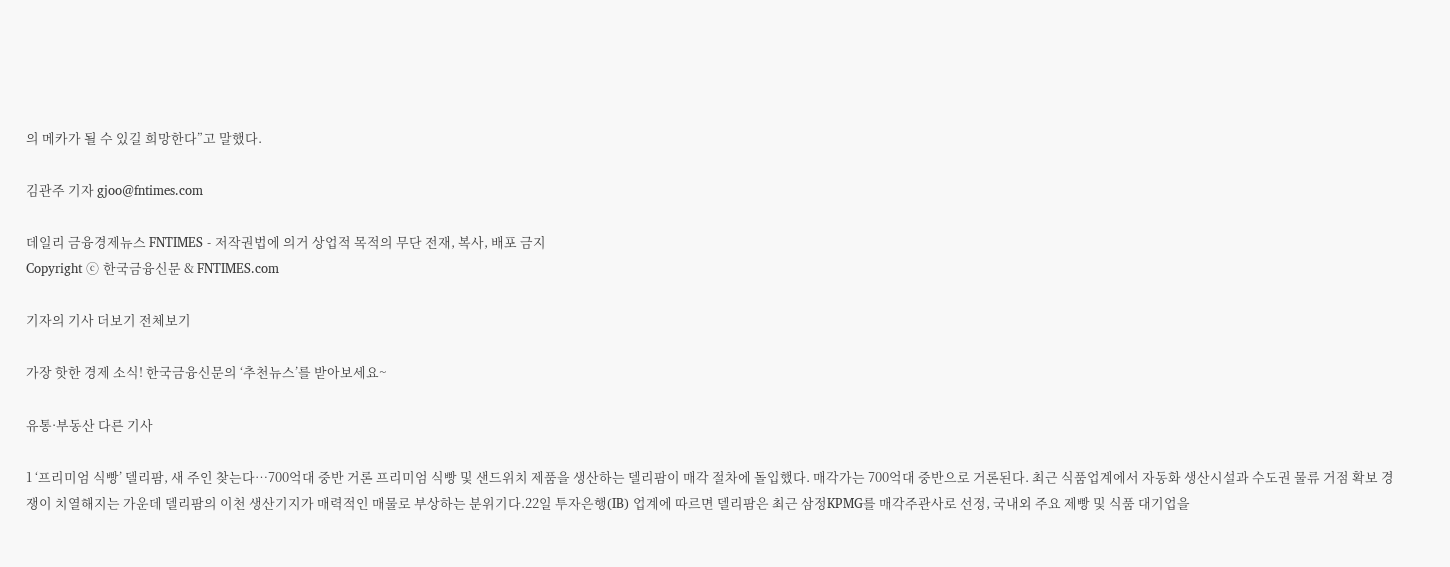의 메카가 될 수 있길 희망한다”고 말했다.

김관주 기자 gjoo@fntimes.com

데일리 금융경제뉴스 FNTIMES - 저작권법에 의거 상업적 목적의 무단 전재, 복사, 배포 금지
Copyright ⓒ 한국금융신문 & FNTIMES.com

기자의 기사 더보기 전체보기

가장 핫한 경제 소식! 한국금융신문의 ‘추천뉴스’를 받아보세요~

유통·부동산 다른 기사

1 ‘프리미엄 식빵’ 델리팜, 새 주인 찾는다…700억대 중반 거론 프리미엄 식빵 및 샌드위치 제품을 생산하는 델리팜이 매각 절차에 돌입했다. 매각가는 700억대 중반으로 거론된다. 최근 식품업계에서 자동화 생산시설과 수도권 물류 거점 확보 경쟁이 치열해지는 가운데 델리팜의 이천 생산기지가 매력적인 매물로 부상하는 분위기다.22일 투자은행(IB) 업계에 따르면 델리팜은 최근 삼정KPMG를 매각주관사로 선정, 국내외 주요 제빵 및 식품 대기업을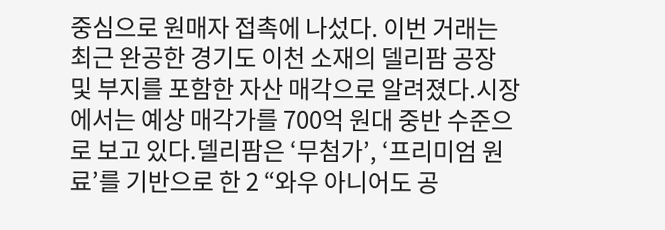중심으로 원매자 접촉에 나섰다. 이번 거래는 최근 완공한 경기도 이천 소재의 델리팜 공장 및 부지를 포함한 자산 매각으로 알려졌다.시장에서는 예상 매각가를 700억 원대 중반 수준으로 보고 있다.델리팜은 ‘무첨가’, ‘프리미엄 원료’를 기반으로 한 2 “와우 아니어도 공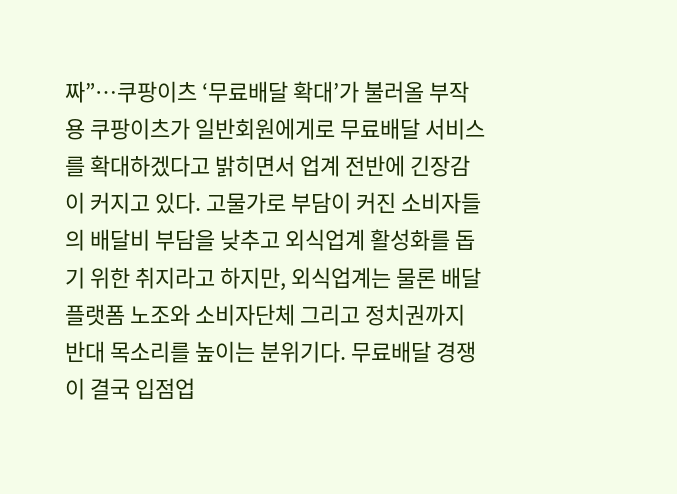짜”…쿠팡이츠 ‘무료배달 확대’가 불러올 부작용 쿠팡이츠가 일반회원에게로 무료배달 서비스를 확대하겠다고 밝히면서 업계 전반에 긴장감이 커지고 있다. 고물가로 부담이 커진 소비자들의 배달비 부담을 낮추고 외식업계 활성화를 돕기 위한 취지라고 하지만, 외식업계는 물론 배달플랫폼 노조와 소비자단체 그리고 정치권까지 반대 목소리를 높이는 분위기다. 무료배달 경쟁이 결국 입점업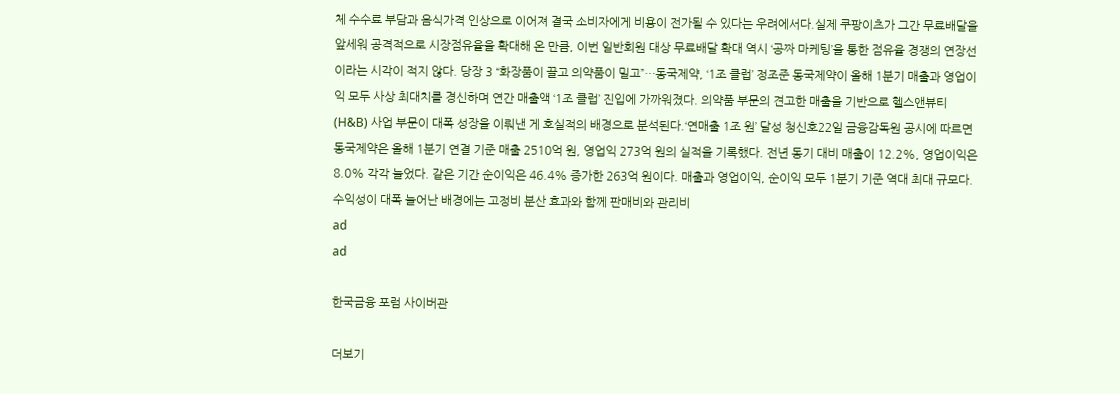체 수수료 부담과 음식가격 인상으로 이어져 결국 소비자에게 비용이 전가될 수 있다는 우려에서다.실제 쿠팡이츠가 그간 무료배달을 앞세워 공격적으로 시장점유율을 확대해 온 만큼, 이번 일반회원 대상 무료배달 확대 역시 ‘공짜 마케팅’을 통한 점유율 경쟁의 연장선이라는 시각이 적지 않다. 당장 3 “화장품이 끌고 의약품이 밀고”…동국제약, ‘1조 클럽’ 정조준 동국제약이 올해 1분기 매출과 영업이익 모두 사상 최대치를 경신하며 연간 매출액 ‘1조 클럽’ 진입에 가까워졌다. 의약품 부문의 견고한 매출을 기반으로 헬스앤뷰티(H&B) 사업 부문이 대폭 성장을 이뤄낸 게 호실적의 배경으로 분석된다.‘연매출 1조 원’ 달성 청신호22일 금융감독원 공시에 따르면 동국제약은 올해 1분기 연결 기준 매출 2510억 원, 영업익 273억 원의 실적을 기록했다. 전년 동기 대비 매출이 12.2%, 영업이익은 8.0% 각각 늘었다. 같은 기간 순이익은 46.4% 증가한 263억 원이다. 매출과 영업이익, 순이익 모두 1분기 기준 역대 최대 규모다.수익성이 대폭 늘어난 배경에는 고정비 분산 효과와 함께 판매비와 관리비
ad
ad

한국금융 포럼 사이버관

더보기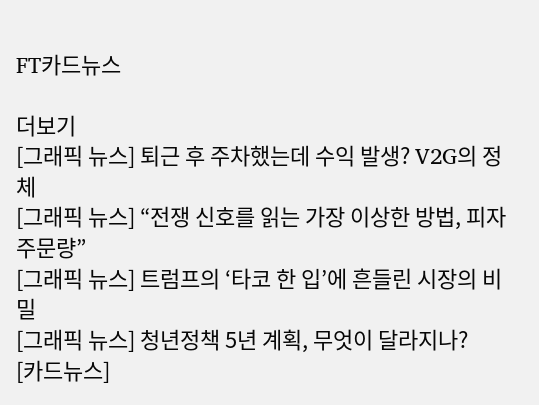FT카드뉴스

더보기
[그래픽 뉴스] 퇴근 후 주차했는데 수익 발생? V2G의 정체
[그래픽 뉴스] “전쟁 신호를 읽는 가장 이상한 방법, 피자 주문량”
[그래픽 뉴스] 트럼프의 ‘타코 한 입’에 흔들린 시장의 비밀
[그래픽 뉴스] 청년정책 5년 계획, 무엇이 달라지나?
[카드뉴스]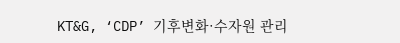KT&G, ‘CDP’ 기후변화·수자원 관리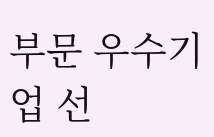부문 우수기업 선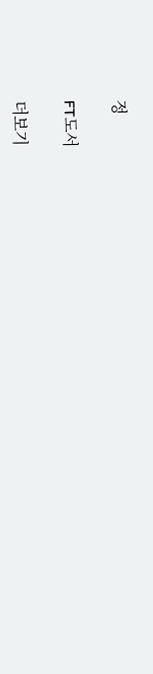정

FT도서

더보기